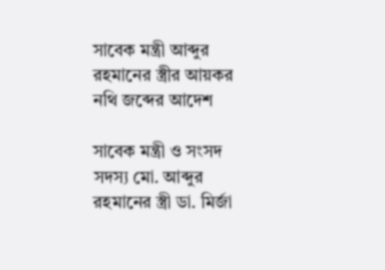সাবেক মন্ত্রী আব্দুর রহমানের স্ত্রীর আয়কর নথি জব্দের আদেশ

সাবেক মন্ত্রী ও সংসদ সদস্য মো. আব্দুর রহমানের স্ত্রী ডা. মির্জা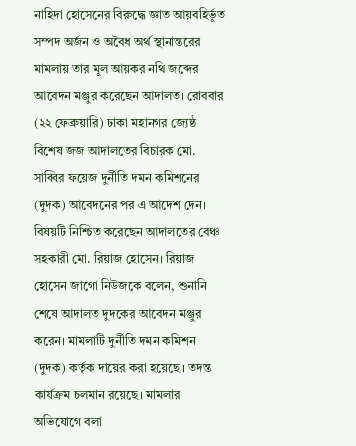নাহিদা হোসেনের বিরুদ্ধে জ্ঞাত আয়বহির্ভূত সম্পদ অর্জন ও অবৈধ অর্থ স্থানান্তরের মামলায় তার মূল আয়কর নথি জব্দের আবেদন মঞ্জুর করেছেন আদালত। রোববার (২২ ফেব্রুয়ারি) ঢাকা মহানগর জ্যেষ্ঠ বিশেষ জজ আদালতের বিচারক মো. সাব্বির ফয়েজ দুর্নীতি দমন কমিশনের (দুদক) আবেদনের পর এ আদেশ দেন। বিষয়টি নিশ্চিত করেছেন আদালতের বেঞ্চ সহকারী মো. রিয়াজ হোসেন। রিয়াজ হোসেন জাগো নিউজকে বলেন, শুনানি শেষে আদালত দুদকের আবেদন মঞ্জুর করেন। মামলাটি দুর্নীতি দমন কমিশন (দুদক) কর্তৃক দায়ের করা হয়েছে। তদন্ত কার্যক্রম চলমান রয়েছে। মামলার অভিযোগে বলা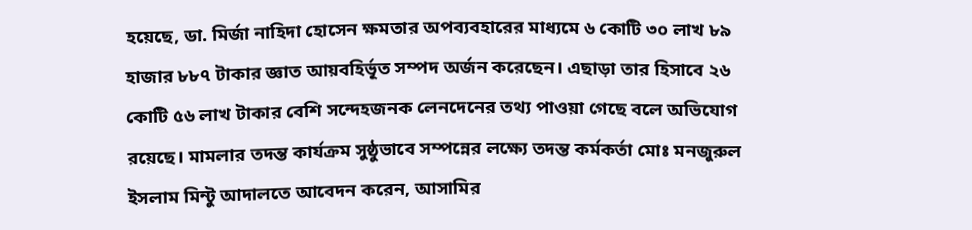হয়েছে, ডা. মির্জা নাহিদা হোসেন ক্ষমতার অপব্যবহারের মাধ্যমে ৬ কোটি ৩০ লাখ ৮৯ হাজার ৮৮৭ টাকার জ্ঞাত আয়বহির্ভূত সম্পদ অর্জন করেছেন। এছাড়া তার হিসাবে ২৬ কোটি ৫৬ লাখ টাকার বেশি সন্দেহজনক লেনদেনের তথ্য পাওয়া গেছে বলে অভিযোগ রয়েছে। মামলার তদন্ত কার্যক্রম সুষ্ঠুভাবে সম্পন্নের লক্ষ্যে তদন্ত কর্মকর্তা মোঃ মনজুরুল ইসলাম মিন্টু আদালতে আবেদন করেন, আসামির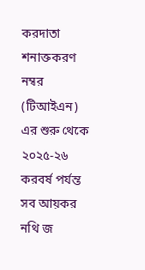করদাতা শনাক্তকরণ নম্বর (টিআইএন) এর শুরু থেকে ২০২৫-২৬ করবর্ষ পর্যন্ত সব আয়কর নথি জ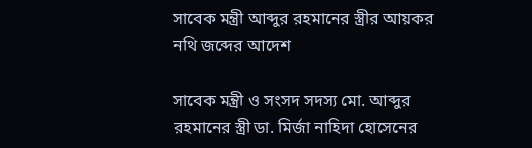সাবেক মন্ত্রী আব্দুর রহমানের স্ত্রীর আয়কর নথি জব্দের আদেশ

সাবেক মন্ত্রী ও সংসদ সদস্য মো. আব্দুর রহমানের স্ত্রী ডা. মির্জা নাহিদা হোসেনের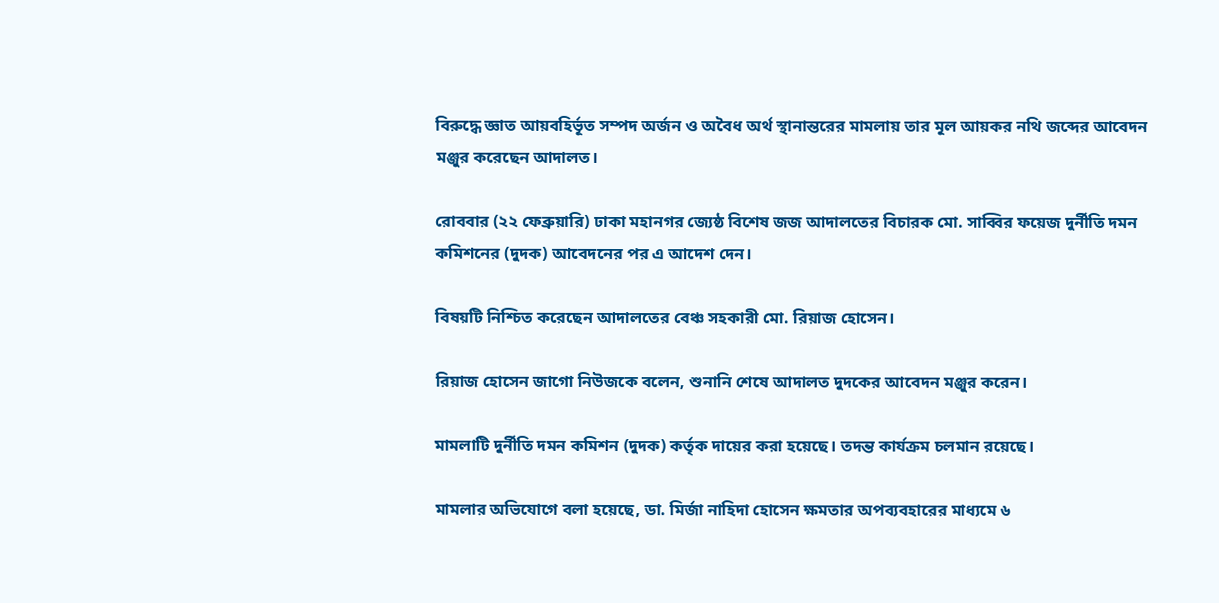বিরুদ্ধে জ্ঞাত আয়বহির্ভূত সম্পদ অর্জন ও অবৈধ অর্থ স্থানান্তরের মামলায় তার মূল আয়কর নথি জব্দের আবেদন মঞ্জুর করেছেন আদালত।

রোববার (২২ ফেব্রুয়ারি) ঢাকা মহানগর জ্যেষ্ঠ বিশেষ জজ আদালতের বিচারক মো. সাব্বির ফয়েজ দুর্নীতি দমন কমিশনের (দুদক) আবেদনের পর এ আদেশ দেন।

বিষয়টি নিশ্চিত করেছেন আদালতের বেঞ্চ সহকারী মো. রিয়াজ হোসেন।

রিয়াজ হোসেন জাগো নিউজকে বলেন, শুনানি শেষে আদালত দুদকের আবেদন মঞ্জুর করেন।

মামলাটি দুর্নীতি দমন কমিশন (দুদক) কর্তৃক দায়ের করা হয়েছে। তদন্ত কার্যক্রম চলমান রয়েছে।

মামলার অভিযোগে বলা হয়েছে, ডা. মির্জা নাহিদা হোসেন ক্ষমতার অপব্যবহারের মাধ্যমে ৬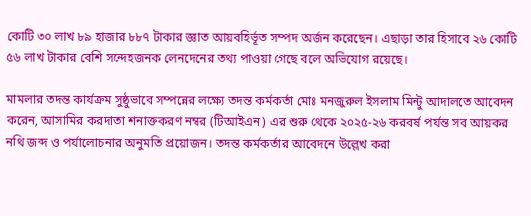কোটি ৩০ লাখ ৮৯ হাজার ৮৮৭ টাকার জ্ঞাত আয়বহির্ভূত সম্পদ অর্জন করেছেন। এছাড়া তার হিসাবে ২৬ কোটি ৫৬ লাখ টাকার বেশি সন্দেহজনক লেনদেনের তথ্য পাওয়া গেছে বলে অভিযোগ রয়েছে।

মামলার তদন্ত কার্যক্রম সুষ্ঠুভাবে সম্পন্নের লক্ষ্যে তদন্ত কর্মকর্তা মোঃ মনজুরুল ইসলাম মিন্টু আদালতে আবেদন করেন, আসামির করদাতা শনাক্তকরণ নম্বর (টিআইএন) এর শুরু থেকে ২০২৫-২৬ করবর্ষ পর্যন্ত সব আয়কর নথি জব্দ ও পর্যালোচনার অনুমতি প্রয়োজন। তদন্ত কর্মকর্তার আবেদনে উল্লেখ করা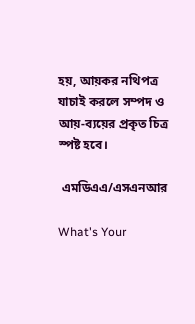হয়, আয়কর নথিপত্র যাচাই করলে সম্পদ ও আয়-ব্যয়ের প্রকৃত চিত্র স্পষ্ট হবে।

 এমডিএএ/এসএনআর

What's Your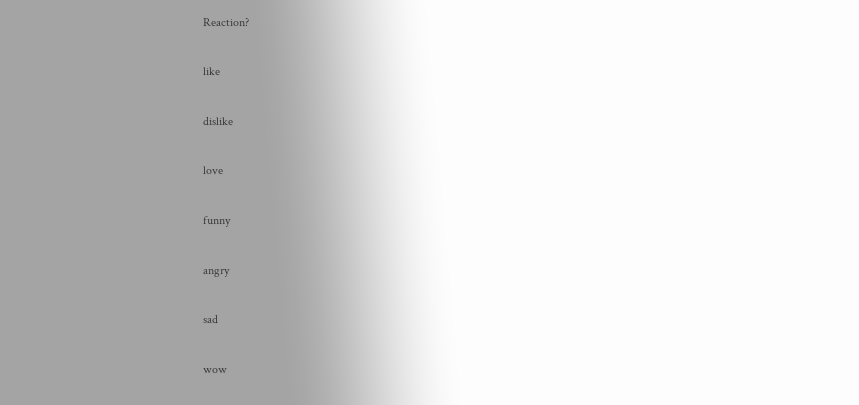Reaction?

like

dislike

love

funny

angry

sad

wow